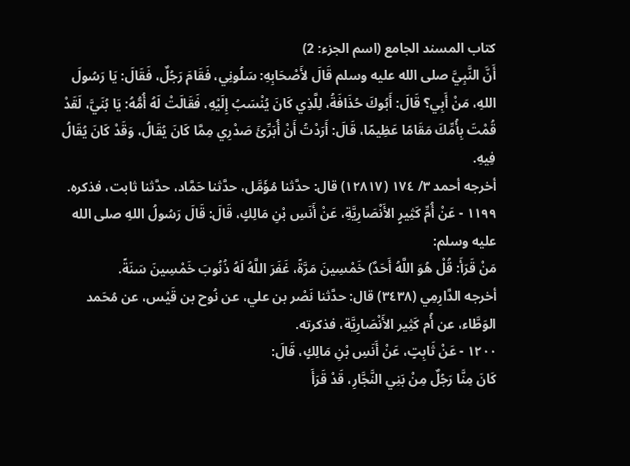كتاب المسند الجامع (اسم الجزء: 2)
أَنَّ النَّبِيَّ صلى الله عليه وسلم قَالَ لأَصْحَابِهِ: سَلُونِي، فَقَامَ رَجُلٌ، فَقَالَ: يَا رَسُولَ اللهِ، مَنْ أَبِي؟ قَالَ: أَبُوكَ حُذَافَةُ، لِلَّذِي كَانَ يُنْسَبُ إِلَيْهِ، فَقَالَتْ لَهُ أُمُّهُ: يَا بُنَيَّ، لَقَدْ قُمْتَ بِأُمِّكَ مَقَامًا عَظِيمًا، قَالَ: أَرَدْتُ أَنْ أُبَرِّئَ صَدْرِي مِمَّا كَانَ يُقَالُ، وَقَدْ كَانَ يُقَالُ فِيهِ.
أخرجه أحمد ٣/ ١٧٤ (١٢٨١٧) قال: حدَّثنا مُؤَمَّل، حدَّثنا حَمَّاد، حدَّثنا ثابت، فذكره.
١١٩٩ - عَنْ أُمِّ كَثِيرٍ الأَنْصَارِيَّةِ، عَنْ أَنَسِ بْنِ مَالِكٍ، قَالَ: قَالَ رَسُولُ اللهِ صلى الله عليه وسلم:
مَنْ قَرَأَ: قُلْ هُوَ اللَّهُ أَحَدٌ) خَمْسِينَ مَرَّةً، غَفَرَ اللَّهُ لَهُ ذُنُوبَ خَمْسِينَ سَنَةً.
أخرجه الدَّارِمِي (٣٤٣٨) قال: حدَّثنا نَصْر بن علي، عن نُوح بن قَيْس، عن مُحَمد الوَطَّاء، عن أُم كَثِير الأَنْصَارِيَّة، فذكرته.
١٢٠٠ - عَنْ ثَابِتٍ، عَنْ أَنَسِ بْنِ مَالِكٍ، قَالَ:
كَانَ مِنَّا رَجُلٌ مِنْ بَنِي النَّجَّارِ، قَدْ قَرَأَ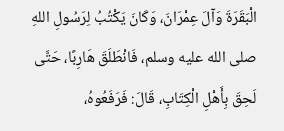الْبَقَرَةَ وَآلَ عِمْرَانَ، وَكَانَ يَكْتُبُ لِرَسُولِ اللهِ صلى الله عليه وسلم، فَانْطَلَقَ هَارِبًا، حَتَّى لَحِقَ بِأَهْلِ الْكِتَابِ، قَالَ: فَرَفَعُوهُ،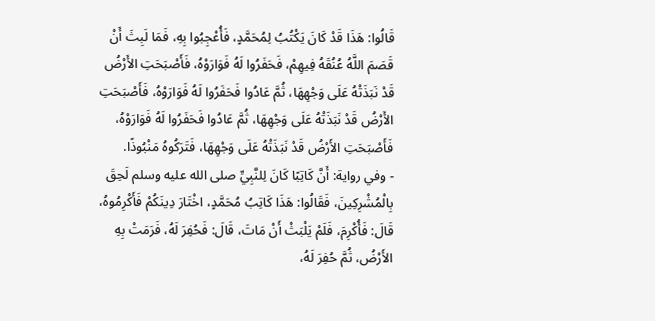قَالُوا: هَذَا قَدْ كَانَ يَكْتُبُ لِمُحَمَّدٍ، فَأُعْجِبُوا بِهِ، فَمَا لَبِثَ أَنْ قَصَمَ اللَّهُ عُنُقَهُ فِيهِمْ، فَحَفَرُوا لَهُ فَوَارَوْهُ، فَأَصْبَحَتِ الأَرْضُ قَدْ نَبَذَتْهُ عَلَى وَجْهِهَا، ثُمَّ عَادُوا فَحَفَرُوا لَهُ فَوَارَوْهُ، فَأَصْبَحَتِ الأَرْضُ قَدْ نَبَذَتْهُ عَلَى وَجْهِهَا، ثُمَّ عَادُوا فَحَفَرُوا لَهُ فَوَارَوْهُ، فَأَصْبَحَتِ الأَرْضُ قَدْ نَبَذَتْهُ عَلَى وَجْهِهَا، فَتَرَكُوهُ مَنْبُوذًا.
- وفي رواية: أَنَّ كَاتِبًا كَانَ لِلنَّبِيِّ صلى الله عليه وسلم لَحِقَ بِالْمُشْرِكِينَ، فَقَالُوا: هَذَا كَاتِبُ مُحَمَّدٍ، اخْتَارَ دِينَكُمْ فَأَكْرِمُوهُ، قَالَ: فَأُكْرِمَ، فَلَمْ يَلْبَثْ أَنْ مَاتَ، قَالَ: فَحُفِرَ لَهُ، فَرَمَتْ بِهِ الأَرْضُ، ثُمَّ حُفِرَ لَهُ،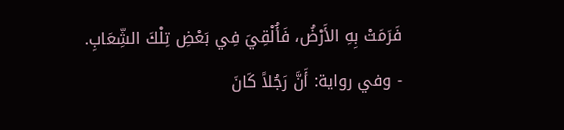فَرَمَتْ بِهِ الأَرْضُ، فَأُلْقِيَ فِي بَعْضِ تِلْكَ الشِّعَابِ.
- وفي رواية: أَنَّ رَجُلاً كَانَ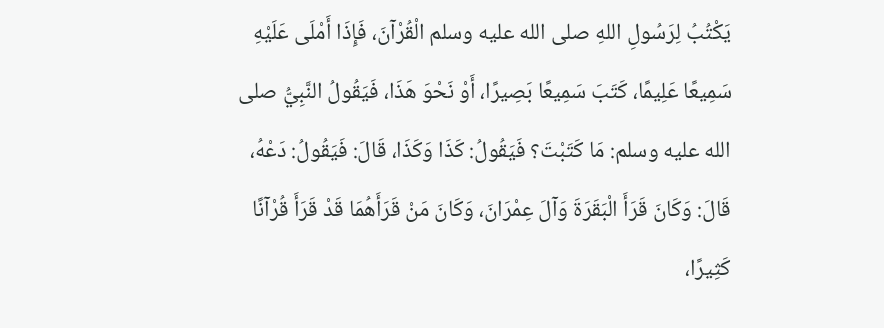يَكْتُبُ لِرَسُولِ اللهِ صلى الله عليه وسلم الْقُرْآنَ، فَإِذَا أَمْلَى عَلَيْهِ سَمِيعًا عَلِيمًا، كَتَبَ سَمِيعًا بَصِيرًا، أَوْ نَحْوَ هَذَا، فَيَقُولُ النَّبِيُّ صلى الله عليه وسلم: مَا كَتَبْتَ؟ فَيَقُولُ: كَذَا وَكَذَا، قَالَ: فَيَقُولُ: دَعْهُ، قَالَ: وَكَانَ قَرَأَ الْبَقَرَةَ وَآلَ عِمْرَانَ، وَكَانَ مَنْ قَرَأَهُمَا قَدْ قَرَأَ قُرْآنًا كَثِيرًا،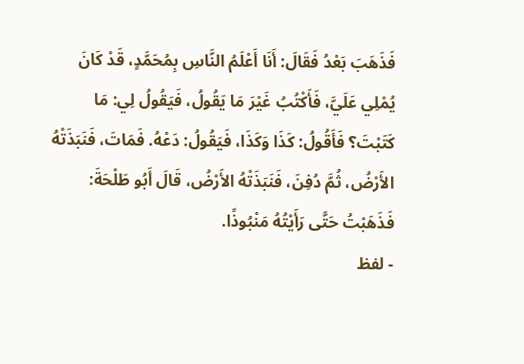فَذَهَبَ بَعْدُ فَقَالَ: أَنَا أَعْلَمُ النَّاسِ بِمُحَمَّدٍ، قَدْ كَانَ يُمْلِي عَلَيَّ، فَأَكْتُبُ غَيْرَ مَا يَقُولُ، فَيَقُولُ لِي: مَا كَتَبْتَ؟ فَأَقُولُ: كَذَا وَكَذَا، فَيَقُولُ: دَعْهُ. فَمَاتَ، فَنَبَذَتْهُ الأَرْضُ، ثُمَّ دُفِنَ، فَنَبَذَتْهُ الأَرْضُ، قَالَ أَبُو طَلْحَةَ: فَذَهَبْتُ حَتَّى رَأَيْتُهُ مَنْبُوذًا.
- لفظ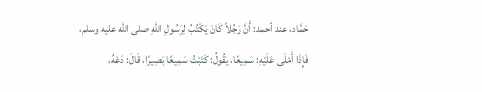حَمَّاد، عند أحمد: أَنَّ رَجُلاً كَانَ يَكْتُبُ لِرَسُولِ اللهِ صلى الله عليه وسلم، فَإِذَا أَمْلَى عَلَيْهِ: سَمِيعًا، يَقُولُ: كَتَبْتُ سَمِيعًا بَصِيرًا، قَالَ: دَعْهُ،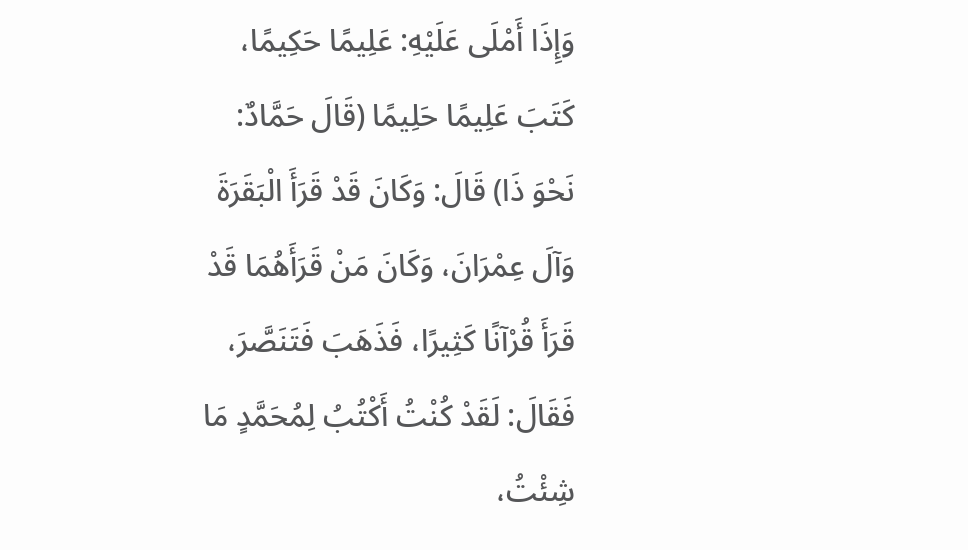وَإِذَا أَمْلَى عَلَيْهِ: عَلِيمًا حَكِيمًا، كَتَبَ عَلِيمًا حَلِيمًا (قَالَ حَمَّادٌ: نَحْوَ ذَا) قَالَ: وَكَانَ قَدْ قَرَأَ الْبَقَرَةَ وَآلَ عِمْرَانَ، وَكَانَ مَنْ قَرَأَهُمَا قَدْ قَرَأَ قُرْآنًا كَثِيرًا، فَذَهَبَ فَتَنَصَّرَ، فَقَالَ: لَقَدْ كُنْتُ أَكْتُبُ لِمُحَمَّدٍ مَا شِئْتُ،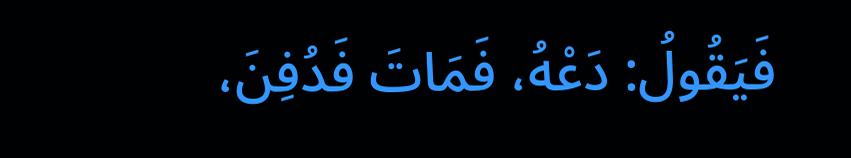فَيَقُولُ: دَعْهُ، فَمَاتَ فَدُفِنَ،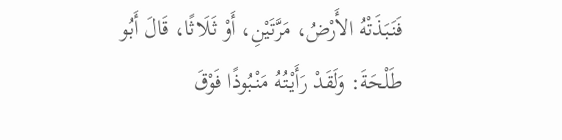فَنَبَذَتْهُ الأَرْضُ، مَرَّتَيْنِ، أَوْ ثَلَاثًا، قَالَ أَبُو طَلْحَةَ: وَلَقَدْ رَأَيْتُهُ مَنْبُوذًا فَوْقَ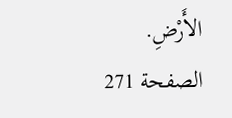الأَرْضِ.
الصفحة 271